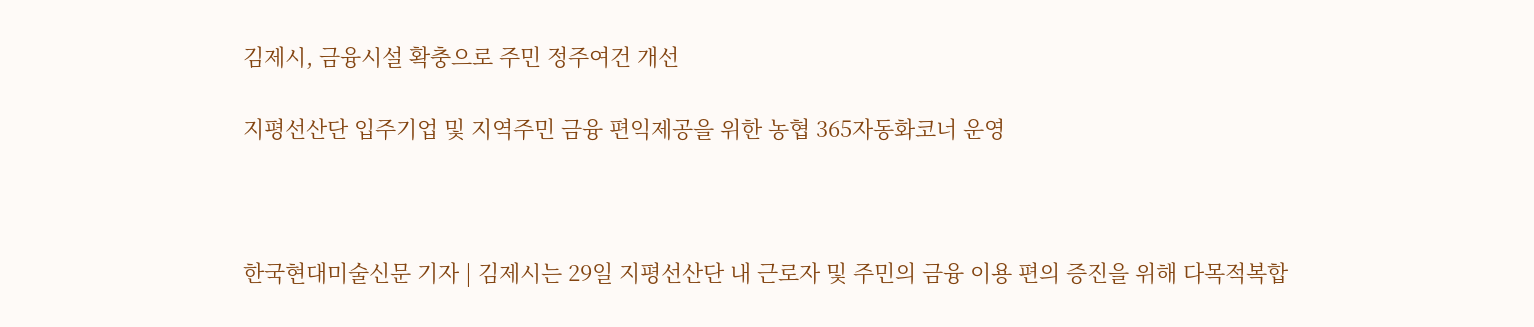김제시, 금융시설 확충으로 주민 정주여건 개선

지평선산단 입주기업 및 지역주민 금융 편익제공을 위한 농협 365자동화코너 운영



한국현대미술신문 기자 | 김제시는 29일 지평선산단 내 근로자 및 주민의 금융 이용 편의 증진을 위해 다목적복합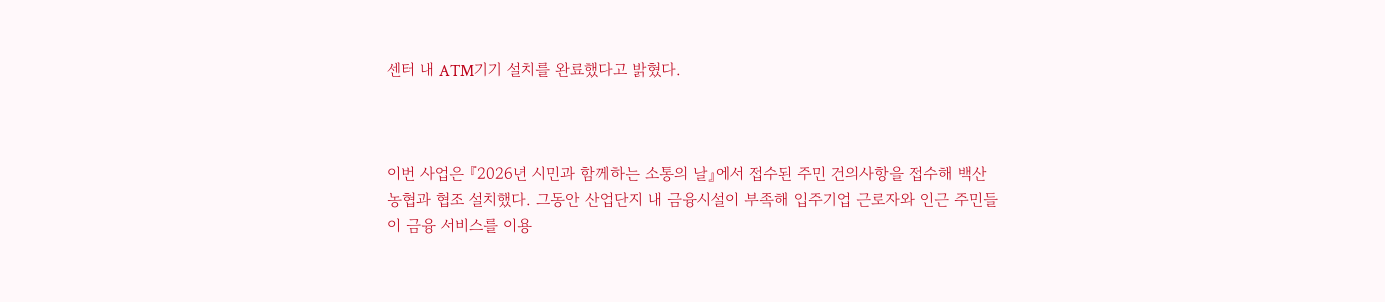센터 내 ATM기기 설치를 완료했다고 밝혔다.



이번 사업은 『2026년 시민과 함께하는 소통의 날』에서 접수된 주민 건의사항을 접수해 백산 농협과 협조 설치했다. 그동안 산업단지 내 금융시설이 부족해 입주기업 근로자와 인근 주민들이 금융 서비스를 이용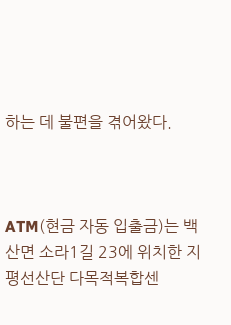하는 데 불편을 겪어왔다.



ATM(현금 자동 입출금)는 백산면 소라1길 23에 위치한 지평선산단 다목적복합센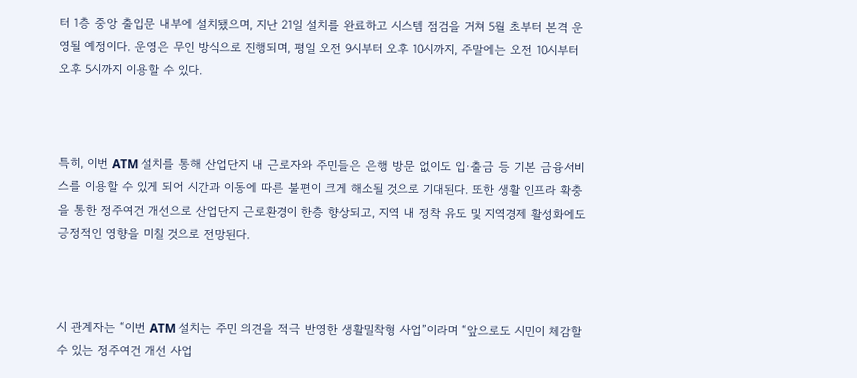터 1층 중앙 출입문 내부에 설치됐으며, 지난 21일 설치를 완료하고 시스템 점검을 거쳐 5월 초부터 본격 운영될 예정이다. 운영은 무인 방식으로 진행되며, 평일 오전 9시부터 오후 10시까지, 주말에는 오전 10시부터 오후 5시까지 이용할 수 있다.



특히, 이번 ATM 설치를 통해 산업단지 내 근로자와 주민들은 은행 방문 없이도 입·출금 등 기본 금융서비스를 이용할 수 있게 되어 시간과 이동에 따른 불편이 크게 해소될 것으로 기대된다. 또한 생활 인프라 확충을 통한 정주여건 개선으로 산업단지 근로환경이 한층 향상되고, 지역 내 정착 유도 및 지역경제 활성화에도 긍정적인 영향을 미칠 것으로 전망된다.



시 관계자는 “이번 ATM 설치는 주민 의견을 적극 반영한 생활밀착형 사업”이라며 “앞으로도 시민이 체감할 수 있는 정주여건 개선 사업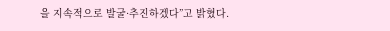을 지속적으로 발굴·추진하겠다”고 밝혔다.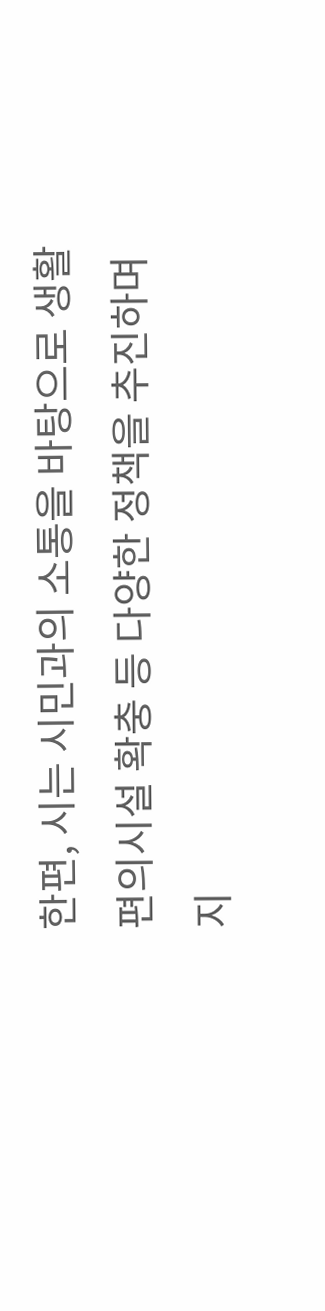한편, 시는 시민과의 소통을 바탕으로 생활 편의시설 확충 등 다양한 정책을 추진하며 지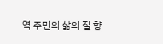역 주민의 삶의 질 향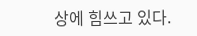상에 힘쓰고 있다.